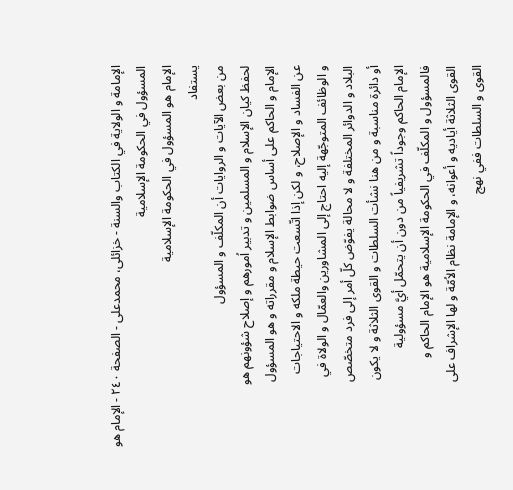الإمامة و الولاية في الكتاب والسنة - خزائلی، محمدعلی - الصفحة ٢٤٠ - الإمام هو المسؤول في الحكومة الإسلامية
الإمام هو المسؤول في الحكومة الإسلامية
يستفاد
من بعض الآيات و الروايات أن المكلّف و المسؤول
لحفظ كيان الإسلام و المسلمين و تدبير اُمورهم و إصلاح شؤونهم هو
الإمام و الحاكم على أساس ضوابط الإسلام و مقرراته و هو المسؤول
عن الفساد و الإصلاح، و لكن إذا اتّسعت حيطة ملكه و الاحتياجات
و الوظائف المتوجّهة إليه احتاج إلى المشاورين والعمّال و الولاة في
البلاد و الدوائر المختلفة و لا محالة يفوّض كلّ أمر إلى فرد متخصّص
أو دائرة مناسبة و من هنا نشأت السلطات و القوى الثلاثة و لا يكون
الإمام الحاكم وجوداً تشريفياً من دون أن يتحمّل أيَّ مسؤولية
فالمسؤول و المكلّف في الحكومة الإسلامية هو الإمام الحاكم و
القوى الثلاثة أياديه و أعوانه، و الإمامة نظام الاُمّة و لها الإشراف على
القوى و السلطات ففي نهج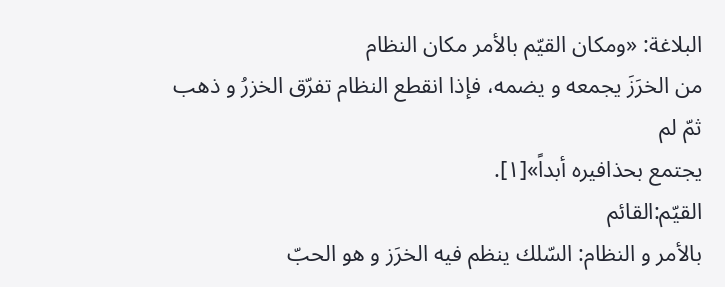البلاغة: «ومكان القيّم بالأمر مكان النظام
من الخرَزَ يجمعه و يضمه، فإذا انقطع النظام تفرّق الخزرُ و ذهب ثمّ لم
يجتمع بحذافيره أبداً»[١].
القيّم:القائم
بالأمر و النظام: السّلك ينظم فيه الخرَز و هو الحبّ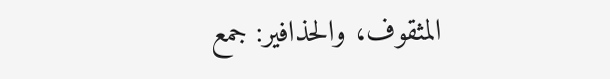المثقوف، والحذافير: جمع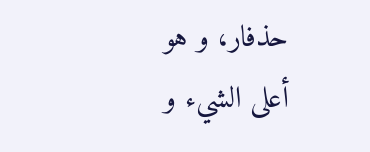حذفار، و هو أعلى الشيء و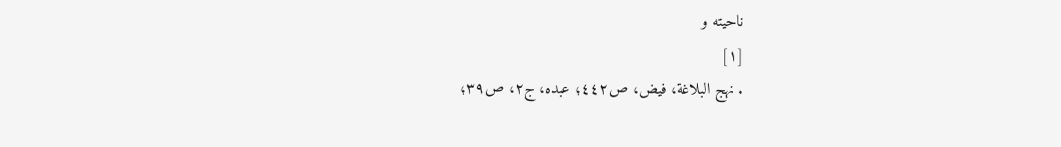ناحيته و
[١]
. نهج البلاغة، فيض، ص٤٤٢؛ عبده، ج٢، ص٣٩؛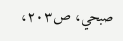صبحي، ص٢٠٣،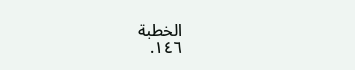الخطبة
١٤٦.